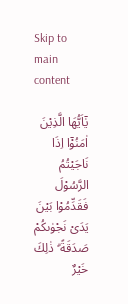Skip to main content

يٰۤاَيُّهَا الَّذِيْنَ اٰمَنُوْۤا اِذَا نَاجَيْتُمُ الرَّسُوْلَ فَقَدِّمُوْا بَيْنَ يَدَىْ نَجْوٰٮكُمْ صَدَقَةً ۗ ذٰلِكَ خَيْرٌ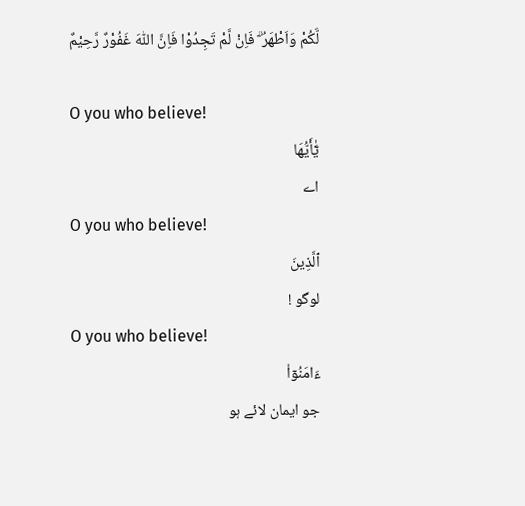لَّكُمْ وَاَطْهَرُ ۗ فَاِنْ لَّمْ تَجِدُوْا فَاِنَّ اللّٰهَ غَفُوْرٌ رَّحِيْمٌ

O you who believe!
يَٰٓأَيُّهَا
اے
O you who believe!
ٱلَّذِينَ
لوگو !
O you who believe!
ءَامَنُوٓا۟
جو ایمان لائے ہو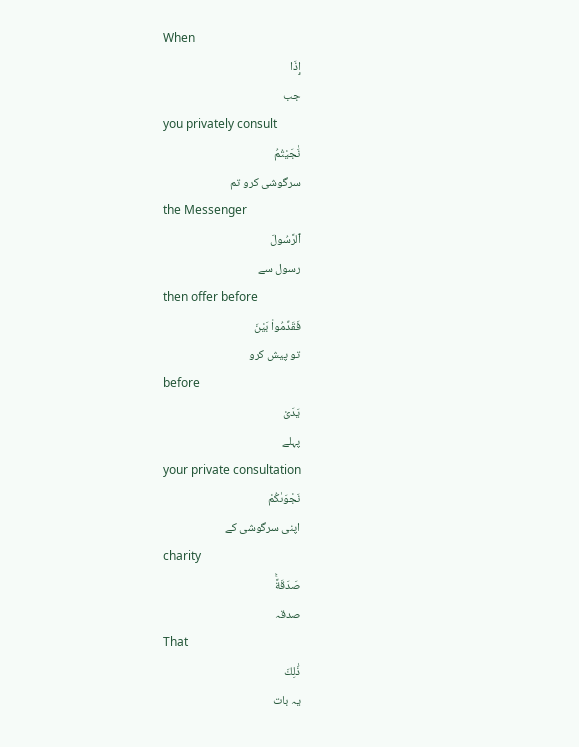When
إِذَا
جب
you privately consult
نَٰجَيْتُمُ
سرگوشی کرو تم
the Messenger
ٱلرَّسُولَ
رسول سے
then offer before
فَقَدِّمُوا۟ بَيْنَ
تو پیش کرو
before
يَدَىْ
پہلے
your private consultation
نَجْوَىٰكُمْ
اپنی سرگوشی کے
charity
صَدَقَةًۚ
صدقہ
That
ذَٰلِكَ
یہ بات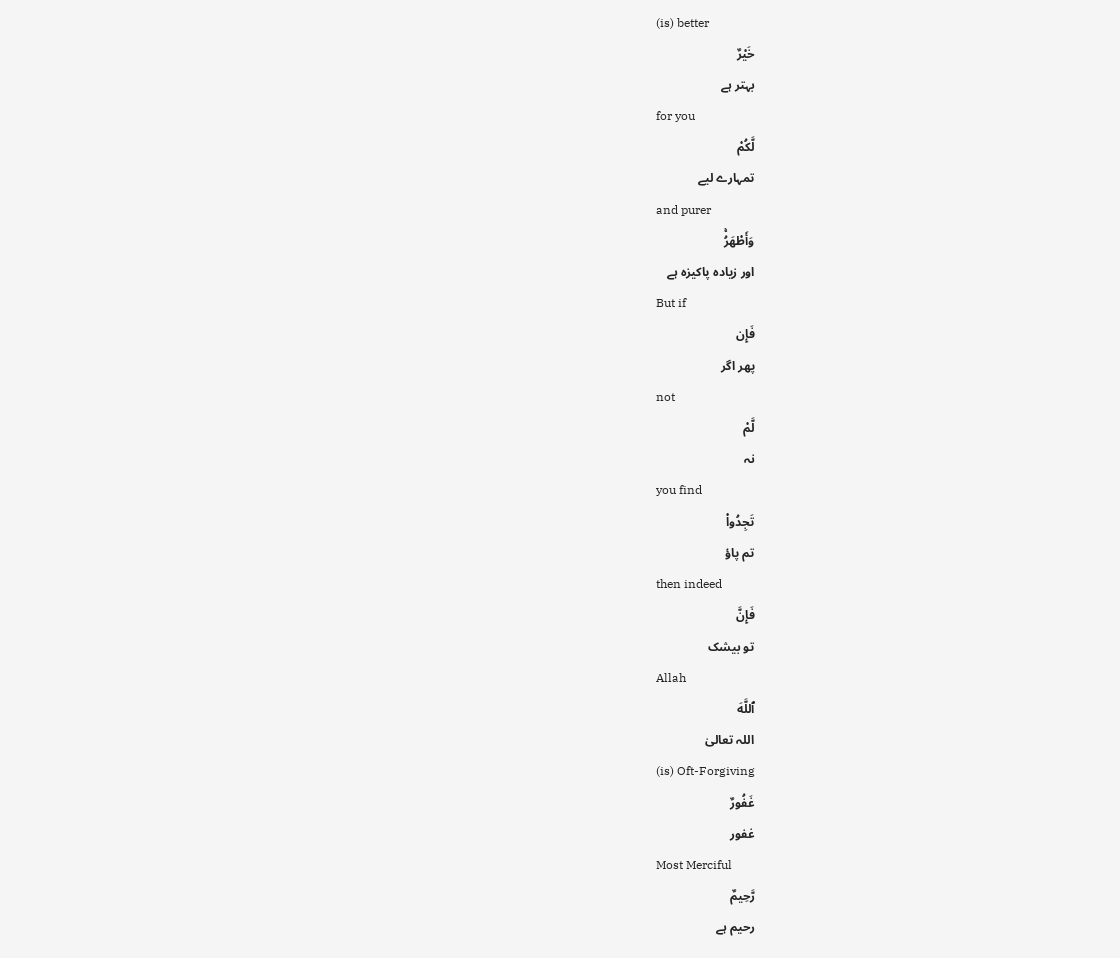(is) better
خَيْرٌ
بہتر ہے
for you
لَّكُمْ
تمہارے لیے
and purer
وَأَطْهَرُۚ
اور زیادہ پاکیزہ ہے
But if
فَإِن
پھر اگر
not
لَّمْ
نہ
you find
تَجِدُوا۟
تم پاؤ
then indeed
فَإِنَّ
تو بیشک
Allah
ٱللَّهَ
اللہ تعالیٰ
(is) Oft-Forgiving
غَفُورٌ
غفور
Most Merciful
رَّحِيمٌ
رحیم ہے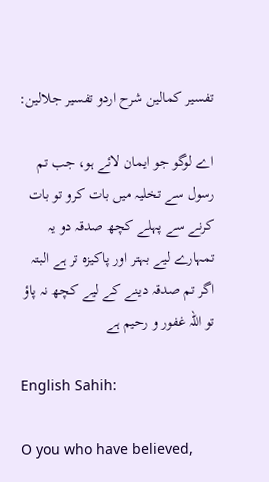تفسیر کمالین شرح اردو تفسیر جلالین:

اے لوگو جو ایمان لائے ہو، جب تم رسول سے تخلیہ میں بات کرو تو بات کرنے سے پہلے کچھ صدقہ دو یہ تمہارے لیے بہتر اور پاکیزہ تر ہے البتہ اگر تم صدقہ دینے کے لیے کچھ نہ پاؤ تو اللہ غفور و رحیم ہے

English Sahih:

O you who have believed,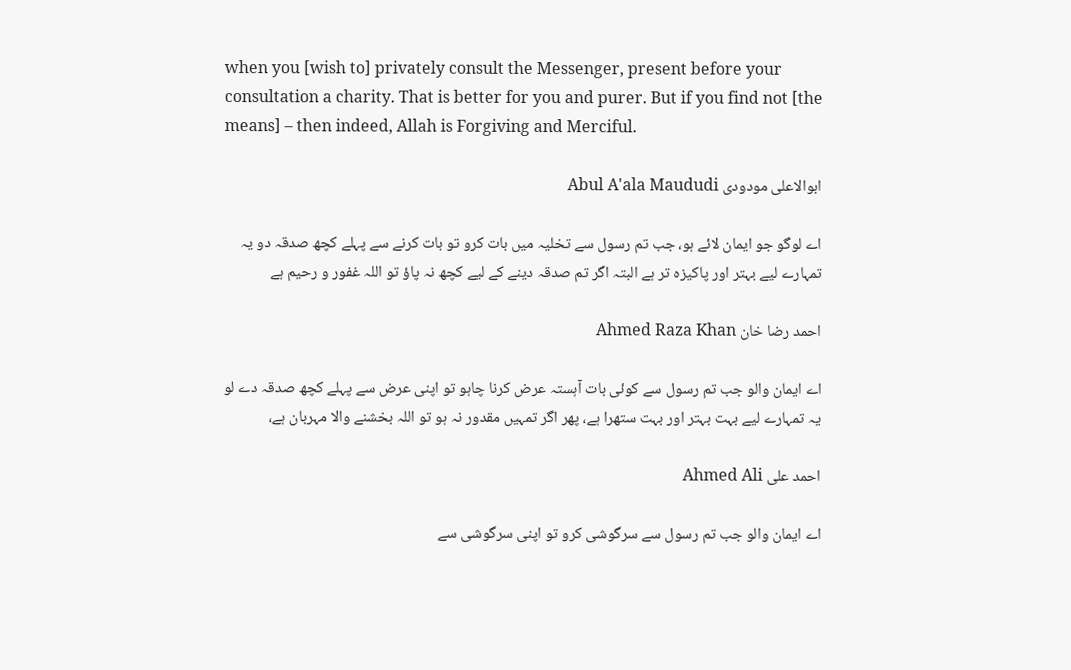when you [wish to] privately consult the Messenger, present before your consultation a charity. That is better for you and purer. But if you find not [the means] – then indeed, Allah is Forgiving and Merciful.

ابوالاعلی مودودی Abul A'ala Maududi

اے لوگو جو ایمان لائے ہو، جب تم رسول سے تخلیہ میں بات کرو تو بات کرنے سے پہلے کچھ صدقہ دو یہ تمہارے لیے بہتر اور پاکیزہ تر ہے البتہ اگر تم صدقہ دینے کے لیے کچھ نہ پاؤ تو اللہ غفور و رحیم ہے

احمد رضا خان Ahmed Raza Khan

اے ایمان والو جب تم رسول سے کوئی بات آہستہ عرض کرنا چاہو تو اپنی عرض سے پہلے کچھ صدقہ دے لو یہ تمہارے لیے بہت بہتر اور بہت ستھرا ہے، پھر اگر تمہیں مقدور نہ ہو تو اللہ بخشنے والا مہربان ہے،

احمد علی Ahmed Ali

اے ایمان والو جب تم رسول سے سرگوشی کرو تو اپنی سرگوشی سے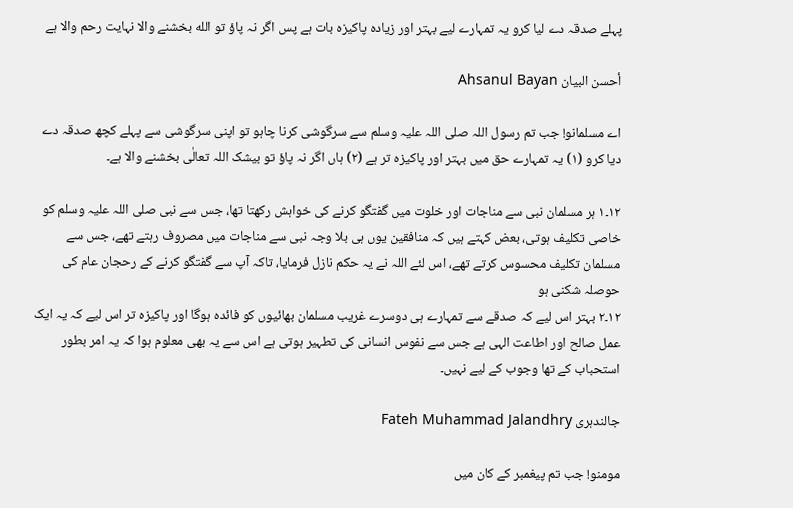پہلے صدقہ دے لیا کرو یہ تمہارے لیے بہتر اور زیادہ پاکیزہ بات ہے پس اگر نہ پاؤ تو الله بخشنے والا نہایت رحم والا ہے

أحسن البيان Ahsanul Bayan

اے مسلمانو! جب تم رسول اللہ صلی اللہ علیہ وسلم سے سرگوشی کرنا چاہو تو اپنی سرگوشی سے پہلے کچھ صدقہ دے دیا کرو (١) یہ تمہارے حق میں بہتر اور پاکیزہ تر ہے (۲) ہاں اگر نہ پاؤ تو بیشک اللہ تعالٰی بخشنے والا ہے۔

١٢۔١ ہر مسلمان نبی سے مناجات اور خلوت میں گفتگو کرنے کی خواہش رکھتا تھا، جس سے نبی صلی اللہ علیہ وسلم کو خاصی تکلیف ہوتی، بعض کہتے ہیں کہ منافقین یوں ہی بلا وجہ نبی سے مناجات میں مصروف رہتے تھے، جس سے مسلمان تکلیف محسوس کرتے تھے، اس لئے اللہ نے یہ حکم نازل فرمایا، تاکہ آپ سے گفتگو کرنے کے رحجان عام کی حوصلہ شکنی ہو
۱۲۔۲ بہتر اس لیے کہ صدقے سے تمہارے ہی دوسرے غریب مسلمان بھائیوں کو فائدہ ہوگا اور پاکیزہ تر اس لیے کہ یہ ایک عمل صالح اور اطاعت الہی ہے جس سے نفوس انسانی کی تطہیر ہوتی ہے اس سے یہ بھی معلوم ہوا کہ یہ امر بطور استحباب کے تھا وجوب کے لیے نہیں۔

جالندہری Fateh Muhammad Jalandhry

مومنو! جب تم پیغمبر کے کان میں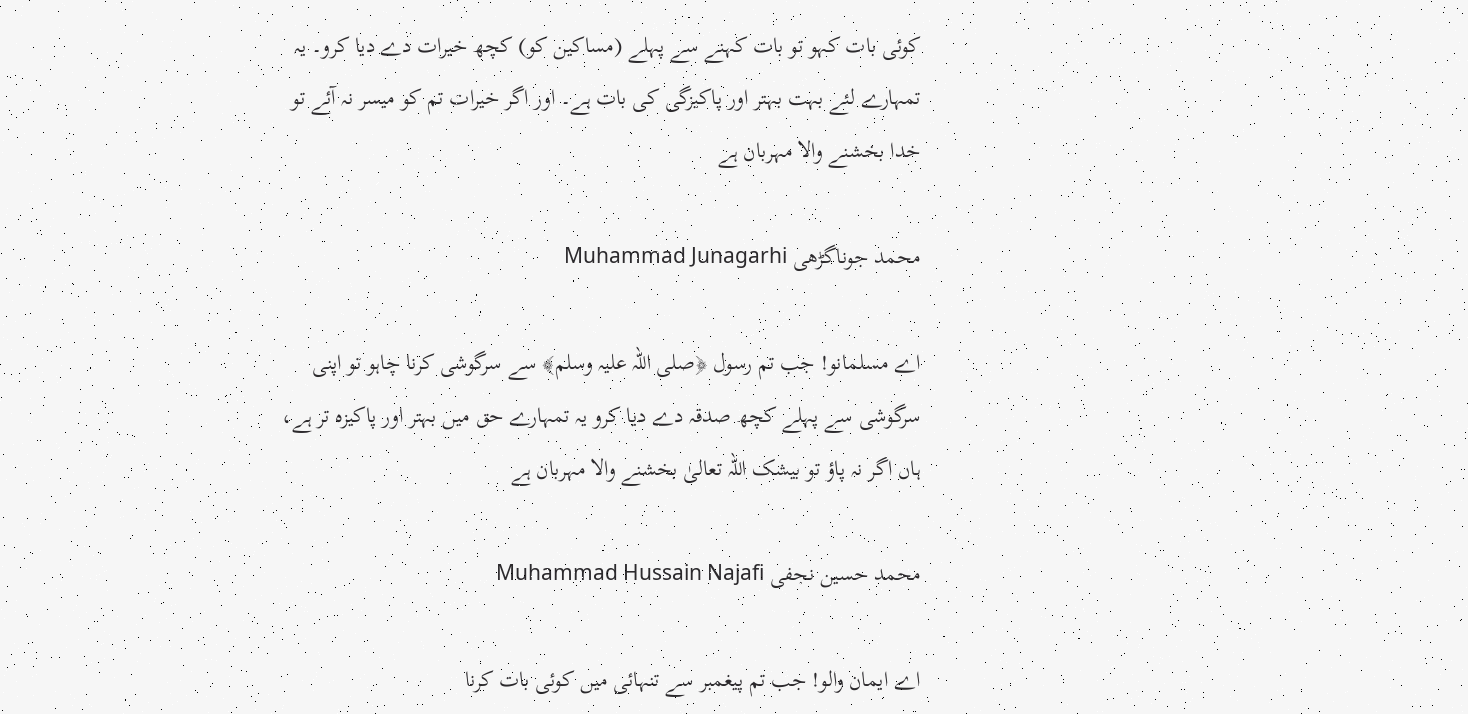کوئی بات کہو تو بات کہنے سے پہلے (مساکین کو) کچھ خیرات دے دیا کرو۔ یہ تمہارے لئے بہت بہتر اور پاکیزگی کی بات ہے۔ اور اگر خیرات تم کو میسر نہ آئے تو خدا بخشنے والا مہربان ہے

محمد جوناگڑھی Muhammad Junagarhi

اے مسلمانو! جب تم رسول ﴿صلی اللہ علیہ وسلم﴾ سے سرگوشی کرنا چاہو تو اپنی سرگوشی سے پہلے کچھ صدقہ دے دیا کرو یہ تمہارے حق میں بہتر اور پاکیزه تر ہے، ہاں اگر نہ پاؤ تو بیشک اللہ تعالیٰ بخشنے والا مہربان ہے

محمد حسین نجفی Muhammad Hussain Najafi

اے ایمان والو! جب تم پیغمبر سے تنہائی میں کوئی بات کرنا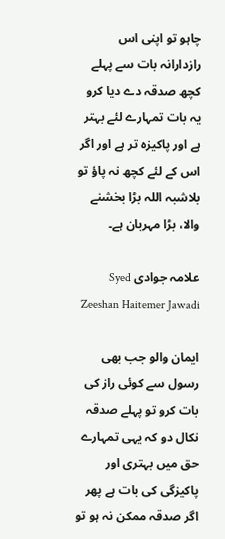چاہو تو اپنی اس رازدارانہ بات سے پہلے کچھ صدقہ دے دیا کرو یہ بات تمہارے لئے بہتر ہے اور پاکیزہ تر ہے اور اگر اس کے لئے کچھ نہ پاؤ تو بلاشبہ اللہ بڑا بخشنے والا، بڑا مہربان ہے۔

علامہ جوادی Syed Zeeshan Haitemer Jawadi

ایمان والو جب بھی رسول سے کوئی راز کی بات کرو تو پہلے صدقہ نکال دو کہ یہی تمہارے حق میں بہتری اور پاکیزگی کی بات ہے پھر اگر صدقہ ممکن نہ ہو تو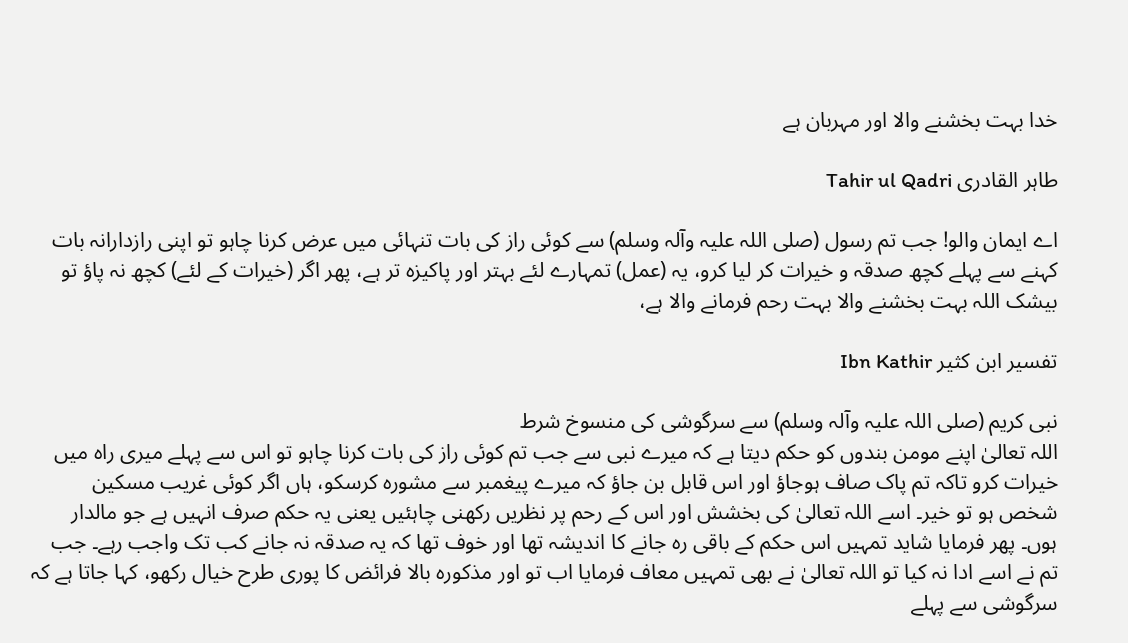خدا بہت بخشنے والا اور مہربان ہے

طاہر القادری Tahir ul Qadri

اے ایمان والو! جب تم رسول (صلی اللہ علیہ وآلہ وسلم) سے کوئی راز کی بات تنہائی میں عرض کرنا چاہو تو اپنی رازدارانہ بات کہنے سے پہلے کچھ صدقہ و خیرات کر لیا کرو، یہ (عمل) تمہارے لئے بہتر اور پاکیزہ تر ہے، پھر اگر (خیرات کے لئے) کچھ نہ پاؤ تو بیشک اللہ بہت بخشنے والا بہت رحم فرمانے والا ہے،

تفسير ابن كثير Ibn Kathir

نبی کریم (صلی اللہ علیہ وآلہ وسلم) سے سرگوشی کی منسوخ شرط
اللہ تعالیٰ اپنے مومن بندوں کو حکم دیتا ہے کہ میرے نبی سے جب تم کوئی راز کی بات کرنا چاہو تو اس سے پہلے میری راہ میں خیرات کرو تاکہ تم پاک صاف ہوجاؤ اور اس قابل بن جاؤ کہ میرے پیغمبر سے مشورہ کرسکو، ہاں اگر کوئی غریب مسکین شخص ہو تو خیر۔ اسے اللہ تعالیٰ کی بخشش اور اس کے رحم پر نظریں رکھنی چاہئیں یعنی یہ حکم صرف انہیں ہے جو مالدار ہوں۔ پھر فرمایا شاید تمہیں اس حکم کے باقی رہ جانے کا اندیشہ تھا اور خوف تھا کہ یہ صدقہ نہ جانے کب تک واجب رہے۔ جب تم نے اسے ادا نہ کیا تو اللہ تعالیٰ نے بھی تمہیں معاف فرمایا اب تو اور مذکورہ بالا فرائض کا پوری طرح خیال رکھو، کہا جاتا ہے کہ سرگوشی سے پہلے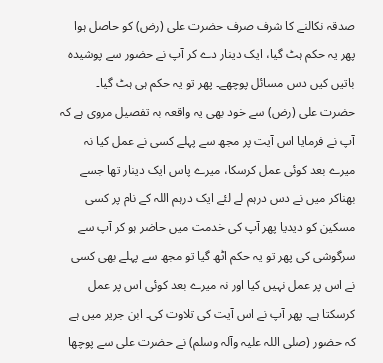صدقہ نکالنے کا شرف صرف حضرت علی (رض) کو حاصل ہوا پھر یہ حکم ہٹ گیا، ایک دینار دے کر آپ نے حضور سے پوشیدہ باتیں کیں دس مسائل پوچھے۔ پھر تو یہ حکم ہی ہٹ گیا۔ حضرت علی (رض) سے خود بھی یہ واقعہ بہ تفصیل مروی ہے کہ آپ نے فرمایا اس آیت پر مجھ سے پہلے کسی نے عمل کیا نہ میرے بعد کوئی عمل کرسکا، میرے پاس ایک دینار تھا جسے بھناکر میں نے دس درہم لے لئے ایک درہم اللہ کے نام پر کسی مسکین کو دیدیا پھر آپ کی خدمت میں حاضر ہو کر آپ سے سرگوشی کی پھر تو یہ حکم اٹھ گیا تو مجھ سے پہلے بھی کسی نے اس پر عمل نہیں کیا اور نہ میرے بعد کوئی اس پر عمل کرسکتا ہے۔ پھر آپ نے اس آیت کی تلاوت کی۔ ابن جریر میں ہے کہ حضور (صلی اللہ علیہ وآلہ وسلم) نے حضرت علی سے پوچھا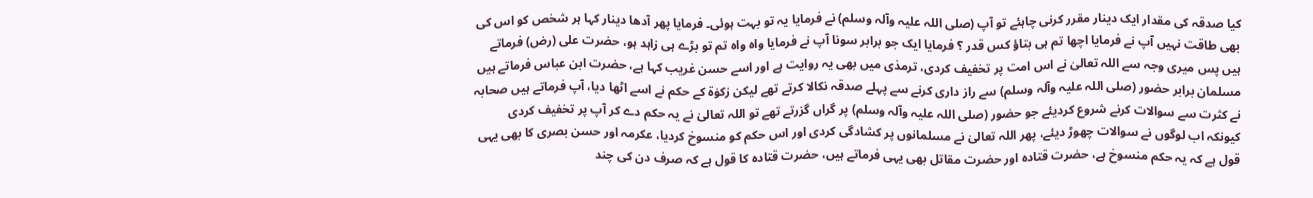کیا صدقہ کی مقدار ایک دینار مقرر کرنی چاہئے تو آپ (صلی اللہ علیہ وآلہ وسلم) نے فرمایا یہ تو بہت ہوئی۔ فرمایا پھر آدھا دینار کہا ہر شخص کو اس کی بھی طاقت نہیں آپ نے فرمایا اچھا تم ہی بتاؤ کس قدر ؟ فرمایا ایک جو برابر سونا آپ نے فرمایا واہ واہ تم تو بڑے ہی زاہد ہو، حضرت علی (رض) فرماتے ہیں پس میری وجہ سے اللہ تعالیٰ نے اس امت پر تخفیف کردی، ترمذی میں بھی یہ روایت ہے اور اسے حسن غریب کہا ہے، حضرت ابن عباس فرماتے ہیں مسلمان برابر حضور (صلی اللہ علیہ وآلہ وسلم) سے راز داری کرنے سے پہلے صدقہ نکالا کرتے تھے لیکن زکوٰۃ کے حکم نے اسے اٹھا دیا، آپ فرماتے ہیں صحابہ نے کثرت سے سوالات کرنے شروع کردیئے جو حضور (صلی اللہ علیہ وآلہ وسلم) پر گراں گزرتے تھے تو اللہ تعالیٰ نے یہ حکم دے کر آپ پر تخفیف کردی کیونکہ اب لوگوں نے سوالات چھوڑ دیئے، پھر اللہ تعالیٰ نے مسلمانوں پر کشادگی کردی اور اس حکم کو منسوخ کردیا، عکرمہ اور حسن بصری کا بھی یہی قول ہے کہ یہ حکم منسوخ ہے، حضرت قتادہ اور حضرت مقاتل بھی یہی فرماتے ہیں، حضرت قتادہ کا قول ہے کہ صرف دن کی چند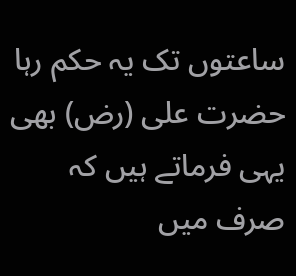ساعتوں تک یہ حکم رہا حضرت علی (رض) بھی یہی فرماتے ہیں کہ صرف میں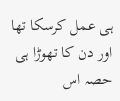ہی عمل کرسکا تھا اور دن کا تھوڑا ہی حصہ اس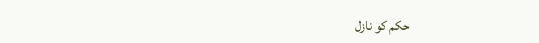حکم کو نازل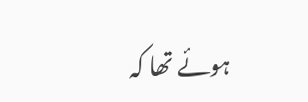ہوئے تھا کہ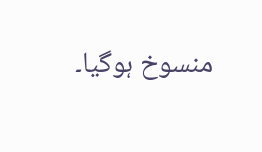منسوخ ہوگیا۔